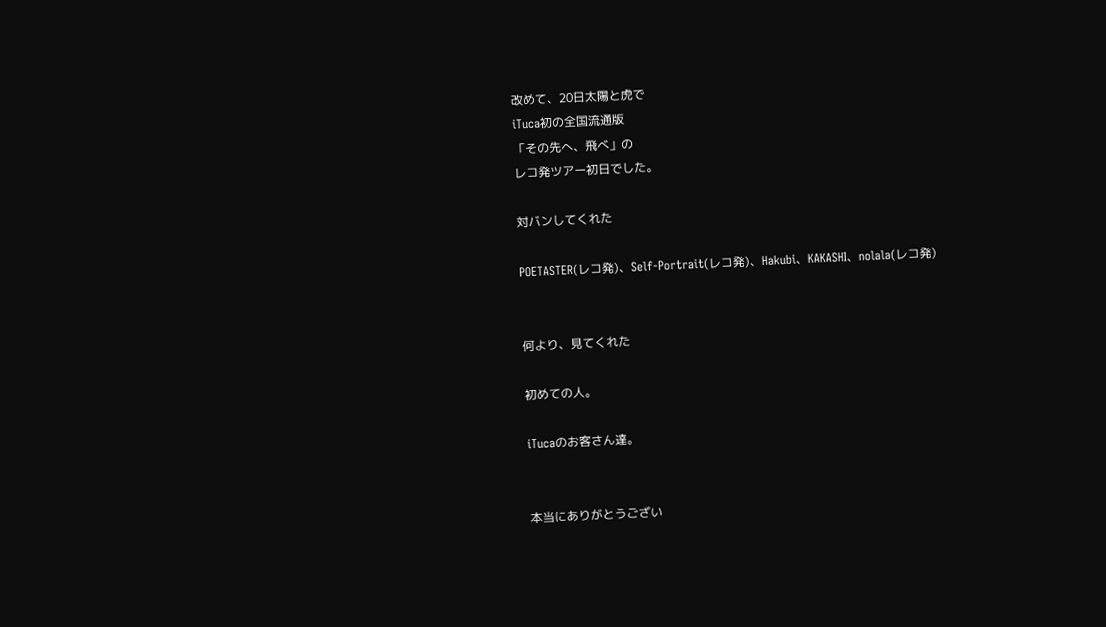改めて、20日太陽と虎で
iTuca初の全国流通版
「その先へ、飛べ」の
レコ発ツアー初日でした。

対バンしてくれた

POETASTER(レコ発)、Self-Portrait(レコ発)、Hakubi、KAKASHI、nolala(レコ発)


何より、見てくれた

初めての人。

iTucaのお客さん達。


本当にありがとうござい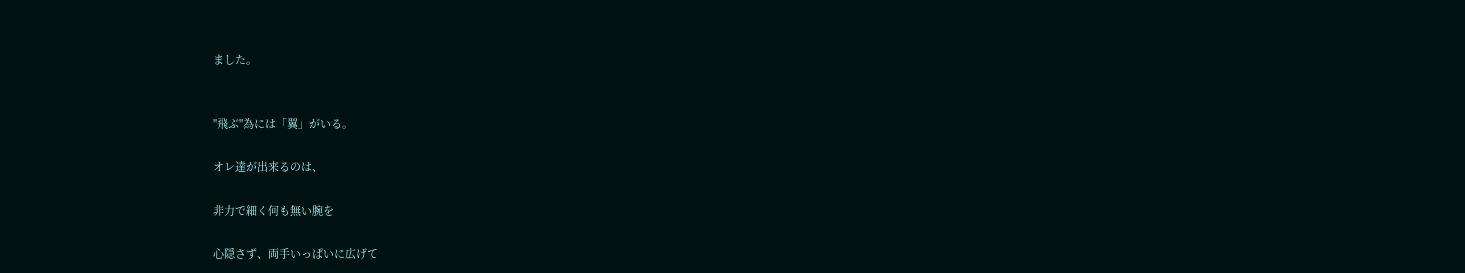ました。


"飛ぶ"為には「翼」がいる。

オレ達が出来るのは、

非力で細く何も無い腕を

心隠さず、両手いっぱいに広げて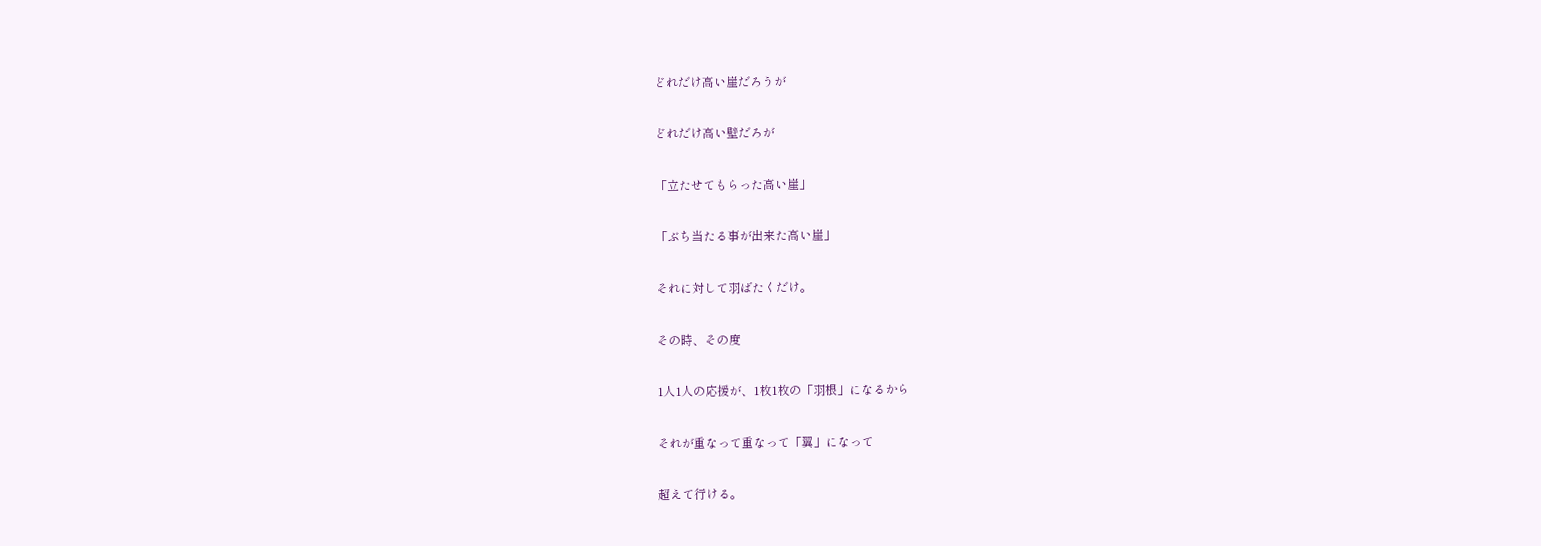どれだけ高い崖だろうが

どれだけ高い壁だろが

「立たせてもらった高い崖」

「ぶち当たる事が出来た高い崖」

それに対して羽ばたくだけ。

その時、その度

1人1人の応援が、1枚1枚の「羽根」になるから

それが重なって重なって「翼」になって

超えて行ける。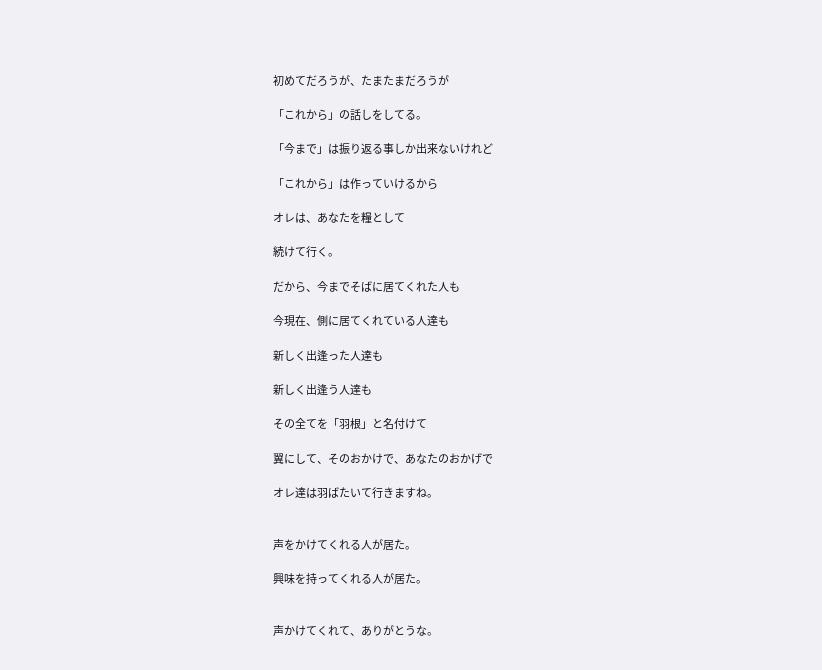初めてだろうが、たまたまだろうが

「これから」の話しをしてる。

「今まで」は振り返る事しか出来ないけれど

「これから」は作っていけるから

オレは、あなたを糧として

続けて行く。

だから、今までそばに居てくれた人も

今現在、側に居てくれている人達も

新しく出逢った人達も

新しく出逢う人達も

その全てを「羽根」と名付けて

翼にして、そのおかけで、あなたのおかげで

オレ達は羽ばたいて行きますね。


声をかけてくれる人が居た。

興味を持ってくれる人が居た。


声かけてくれて、ありがとうな。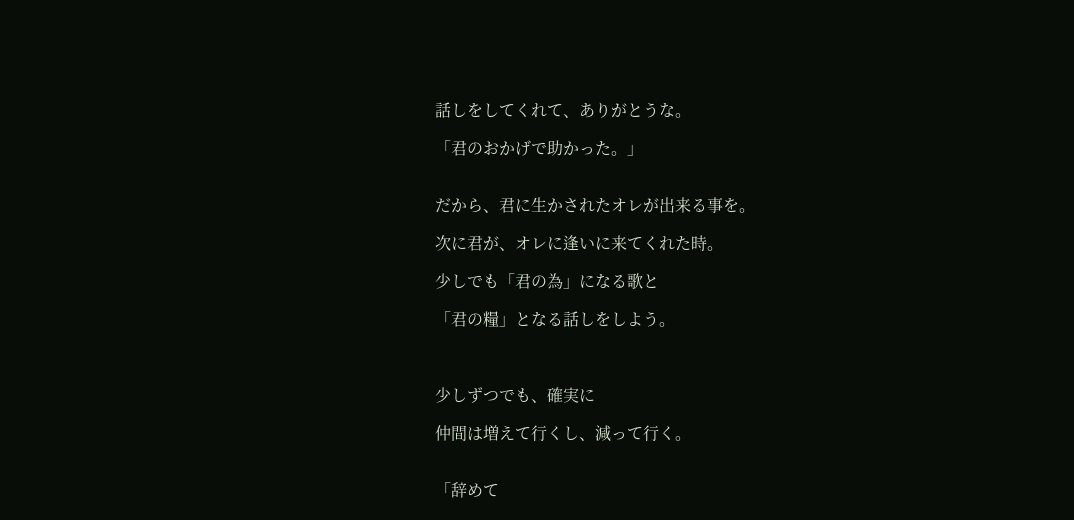話しをしてくれて、ありがとうな。

「君のおかげで助かった。」


だから、君に生かされたオレが出来る事を。

次に君が、オレに逢いに来てくれた時。

少しでも「君の為」になる歌と

「君の糧」となる話しをしよう。



少しずつでも、確実に

仲間は増えて行くし、減って行く。


「辞めて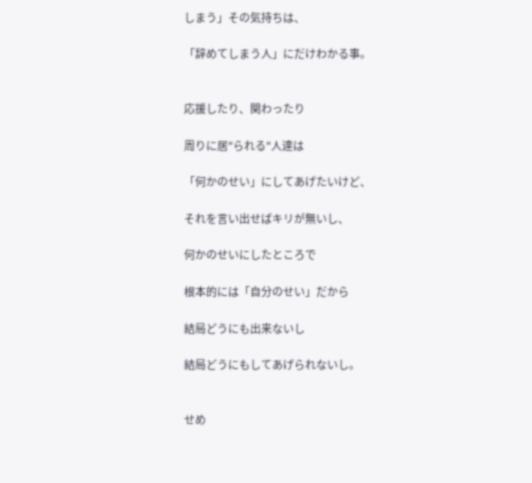しまう」その気持ちは、

「辞めてしまう人」にだけわかる事。


応援したり、関わったり

周りに居"られる"人達は

「何かのせい」にしてあげたいけど、

それを言い出せばキリが無いし、

何かのせいにしたところで

根本的には「自分のせい」だから

結局どうにも出来ないし

結局どうにもしてあげられないし。


せめ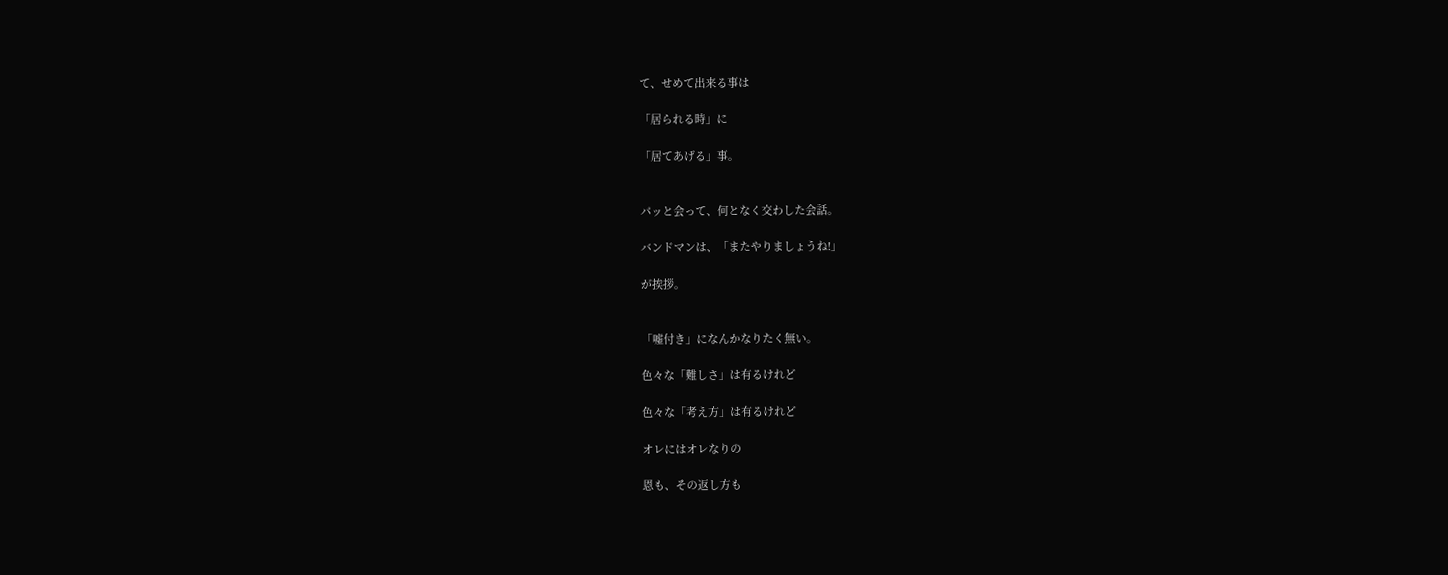て、せめて出来る事は

「居られる時」に

「居てあげる」事。


パッと会って、何となく交わした会話。

バンドマンは、「またやりましょうね!」

が挨拶。


「嘘付き」になんかなりたく無い。

色々な「難しさ」は有るけれど

色々な「考え方」は有るけれど

オレにはオレなりの

恩も、その返し方も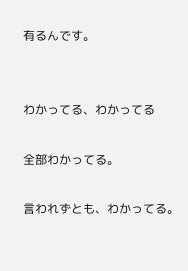有るんです。


わかってる、わかってる

全部わかってる。

言われずとも、わかってる。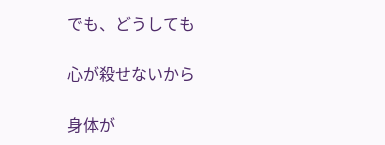でも、どうしても

心が殺せないから

身体が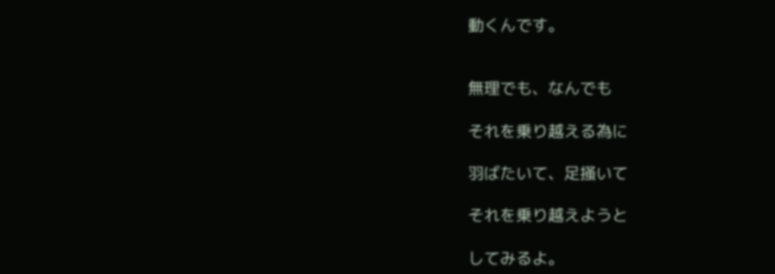動くんです。


無理でも、なんでも

それを乗り越える為に

羽ばたいて、足掻いて

それを乗り越えようと

してみるよ。